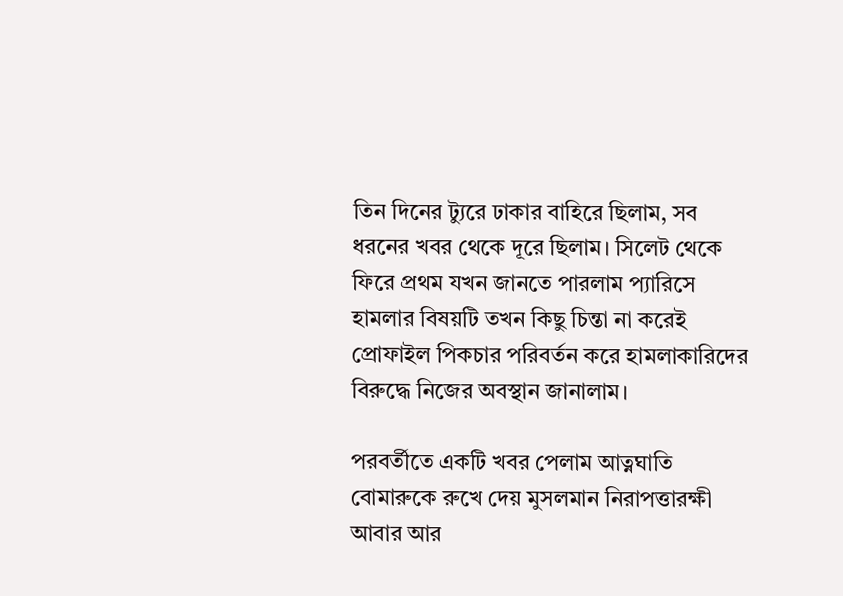তিন দিনের ট্যুরে ঢাকার বাহিরে ছিলাম, সব ধরনের খবর থেকে দূরে ছিলাম। সিলেট থেকে ফিরে প্রথম যখন জানতে পারলাম প্যারিসে হামলার বিষয়টি তখন কিছু চিন্তা না করেই প্রোফাইল পিকচার পরিবর্তন করে হামলাকারিদের বিরুদ্ধে নিজের অবস্থান জানালাম।

পরবর্তীতে একটি খবর পেলাম আত্নঘাতি বোমারুকে রুখে দেয় মুসলমান নিরাপত্তারক্ষী
আবার আর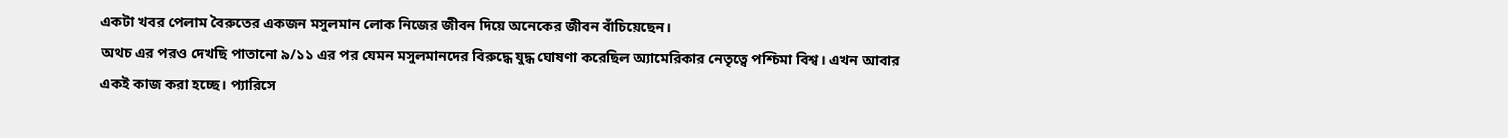একটা খবর পেলাম বৈরুতের একজন মসুলমান লোক নিজের জীবন দিয়ে অনেকের জীবন বাঁচিয়েছেন।
অথচ এর পরও দেখছি পাতানো ৯/১১ এর পর যেমন মসুলমানদের বিরুদ্ধে যুদ্ধ ঘোষণা করেছিল অ্যামেরিকার নেতৃত্বে পশ্চিমা বিশ্ব। এখন আবার একই কাজ করা হচ্ছে। প্যারিসে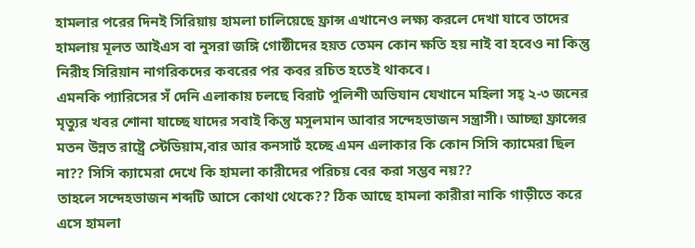হামলার পরের দিনই সিরিয়ায় হামলা চালিয়েছে ফ্রান্স এখানেও লক্ষ্য করলে দেখা যাবে তাদের হামলায় মূলত আইএস বা নুসরা জঙ্গি গোষ্ঠীদের হয়ত তেমন কোন ক্ষতি হয় নাই বা হবেও না কিন্তু নিরীহ সিরিয়ান নাগরিকদের কবরের পর কবর রচিত হতেই থাকবে।
এমনকি প্যারিসের সঁ দেনি এলাকায় চলছে বিরাট পুলিশী অভিযান যেখানে মহিলা সহ্ ২-৩ জনের মৃত্যুর খবর শোনা যাচ্ছে যাদের সবাই কিন্তু মসুলমান আবার সন্দেহভাজন সন্ত্রাসী। আচ্ছা ফ্রান্সের মতন উন্নত রাষ্ট্রে স্টেডিয়াম,বার আর কনসার্ট হচ্ছে এমন এলাকার কি কোন সিসি ক্যামেরা ছিল না?? সিসি ক্যামেরা দেখে কি হামলা কারীদের পরিচয় বের করা সম্ভব নয়??
তাহলে সন্দেহভাজন শব্দটি আসে কোথা থেকে?? ঠিক আছে হামলা কারীরা নাকি গাড়ীতে করে এসে হামলা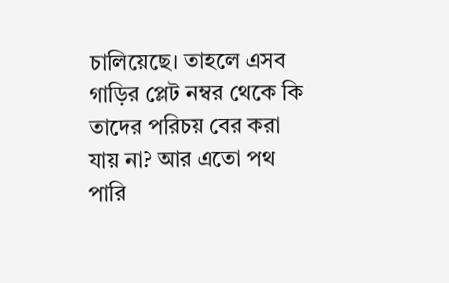চালিয়েছে। তাহলে এসব গাড়ির প্লেট নম্বর থেকে কি তাদের পরিচয় বের করা যায় না? আর এতো পথ পারি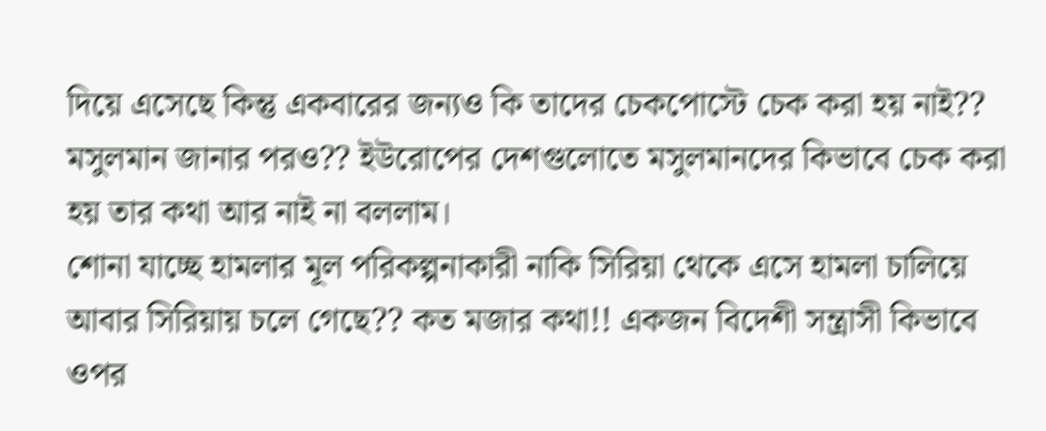দিয়ে এসেছে কিন্তু একবারের জন্যও কি তাদের চেকপোস্টে চেক করা হয় নাই?? মসুলমান জানার পরও?? ইউরোপের দেশগুলোতে মসুলমানদের কিভাবে চেক করা হয় তার কথা আর নাই না বললাম।
শোনা যাচ্ছে হামলার মূল পরিকল্পনাকারী নাকি সিরিয়া থেকে এসে হামলা চালিয়ে আবার সিরিয়ায় চলে গেছে?? কত মজার কথা!! একজন বিদেশী সন্ত্রাসী কিভাবে ওপর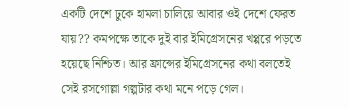একটি দেশে ঢুকে হামলা চালিয়ে আবার ওই দেশে ফেরত যায়?? কমপক্ষে তাকে দুই বার ইমিগ্রেসনের খপ্পরে পড়তে হয়েছে নিশ্চিত। আর ফ্রান্সের ইমিগ্রেসনের কথা বলতেই সেই রসগোল্লা গল্পটার কথা মনে পড়ে গেল।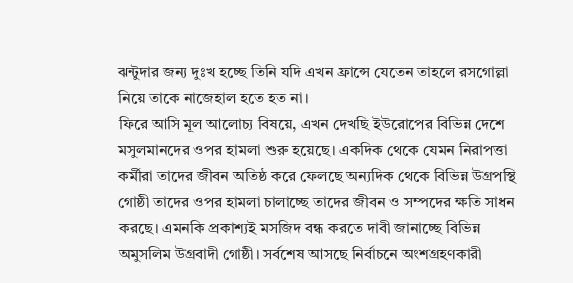ঝন্টুদার জন্য দুঃখ হচ্ছে তিনি যদি এখন ফ্রান্সে যেতেন তাহলে রসগোল্লা নিয়ে তাকে নাজেহাল হতে হত না।
ফিরে আসি মূল আলোচ্য বিষয়ে, এখন দেখছি ইউরোপের বিভিন্ন দেশে মসুলমানদের ওপর হামলা শুরু হয়েছে। একদিক থেকে যেমন নিরাপত্তা কর্মীরা তাদের জীবন অতিষ্ঠ করে ফেলছে অন্যদিক থেকে বিভিন্ন উগ্রপস্থি গোষ্ঠী তাদের ওপর হামলা চালাচ্ছে তাদের জীবন ও সম্পদের ক্ষতি সাধন করছে। এমনকি প্রকাশ্যই মসজিদ বন্ধ করতে দাবী জানাচ্ছে বিভিন্ন অমুসলিম উগ্রবাদী গোষ্ঠী। সর্বশেষ আসছে নির্বাচনে অংশগ্রহণকারী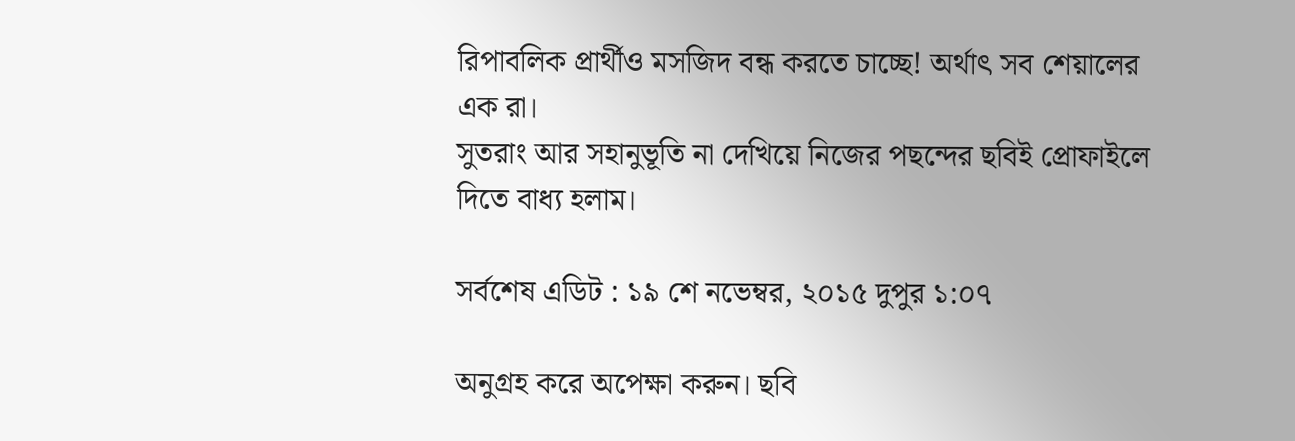রিপাবলিক প্রার্থীও মসজিদ বন্ধ করতে চাচ্ছে! অর্থাৎ সব শেয়ালের এক রা।
সুতরাং আর সহানুভূতি না দেখিয়ে নিজের পছন্দের ছবিই প্রোফাইলে দিতে বাধ্য হলাম।

সর্বশেষ এডিট : ১৯ শে নভেম্বর, ২০১৫ দুপুর ১:০৭

অনুগ্রহ করে অপেক্ষা করুন। ছবি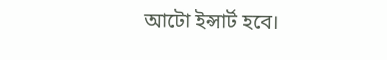আটো ইন্সার্ট হবে।